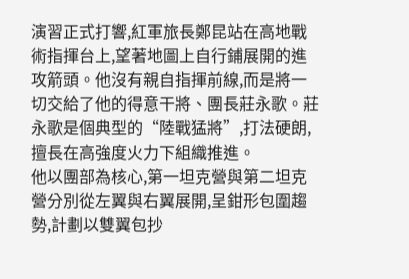演習正式打響,紅軍旅長鄭昆站在高地戰術指揮台上,望著地圖上自行鋪展開的進攻箭頭。他沒有親自指揮前線,而是將一切交給了他的得意干將、團長莊永歌。莊永歌是個典型的“陸戰猛將”,打法硬朗,擅長在高強度火力下組織推進。
他以團部為核心,第一坦克營與第二坦克營分別從左翼與右翼展開,呈鉗形包圍趨勢,計劃以雙翼包抄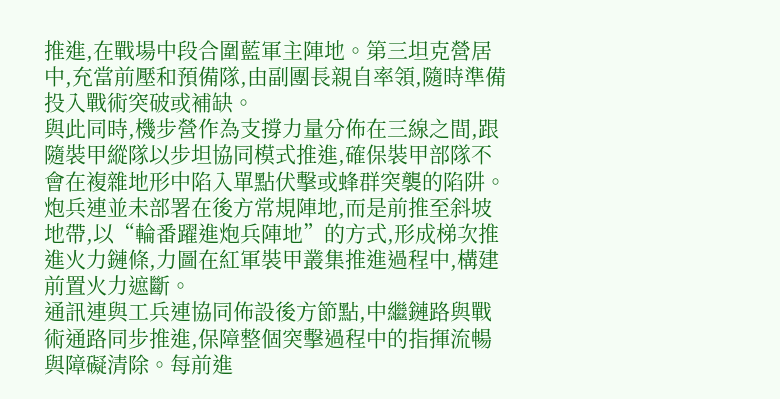推進,在戰場中段合圍藍軍主陣地。第三坦克營居中,充當前壓和預備隊,由副團長親自率領,隨時準備投入戰術突破或補缺。
與此同時,機步營作為支撐力量分佈在三線之間,跟隨裝甲縱隊以步坦協同模式推進,確保裝甲部隊不會在複雜地形中陷入單點伏擊或蜂群突襲的陷阱。
炮兵連並未部署在後方常規陣地,而是前推至斜坡地帶,以“輪番躍進炮兵陣地”的方式,形成梯次推進火力鏈條,力圖在紅軍裝甲叢集推進過程中,構建前置火力遮斷。
通訊連與工兵連協同佈設後方節點,中繼鏈路與戰術通路同步推進,保障整個突擊過程中的指揮流暢與障礙清除。每前進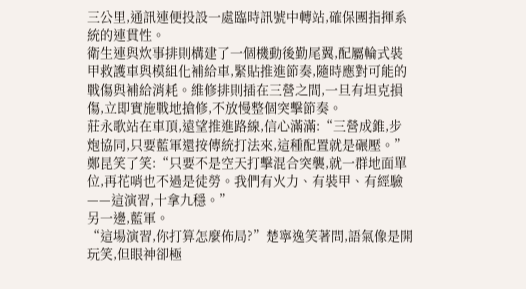三公里,通訊連便投設一處臨時訊號中轉站,確保團指揮系統的連貫性。
衛生連與炊事排則構建了一個機動後勤尾翼,配屬輪式裝甲救護車與模組化補給車,緊貼推進節奏,隨時應對可能的戰傷與補給消耗。維修排則插在三營之間,一旦有坦克損傷,立即實施戰地搶修,不放慢整個突擊節奏。
莊永歌站在車頂,遠望推進路線,信心滿滿:“三營成錐,步炮協同,只要藍軍還按傳統打法來,這種配置就是碾壓。”
鄭昆笑了笑:“只要不是空天打擊混合突襲,就一群地面單位,再花哨也不過是徒勞。我們有火力、有裝甲、有經驗——這演習,十拿九穩。”
另一邊,藍軍。
“這場演習,你打算怎麼佈局?”楚寧逸笑著問,語氣像是開玩笑,但眼神卻極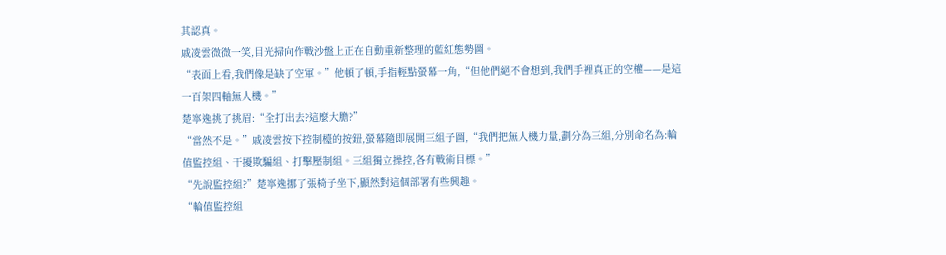其認真。
戚凌雲微微一笑,目光掃向作戰沙盤上正在自動重新整理的藍紅態勢圖。
“表面上看,我們像是缺了空軍。”他頓了頓,手指輕點螢幕一角,“但他們絕不會想到,我們手裡真正的空權——是這一百架四軸無人機。”
楚寧逸挑了挑眉:“全打出去?這麼大膽?”
“當然不是。”戚凌雲按下控制檯的按鈕,螢幕隨即展開三組子圖,“我們把無人機力量,劃分為三組,分別命名為:輪值監控組、干擾欺騙組、打擊壓制組。三組獨立操控,各有戰術目標。”
“先說監控組?”楚寧逸挪了張椅子坐下,顯然對這個部署有些興趣。
“輪值監控組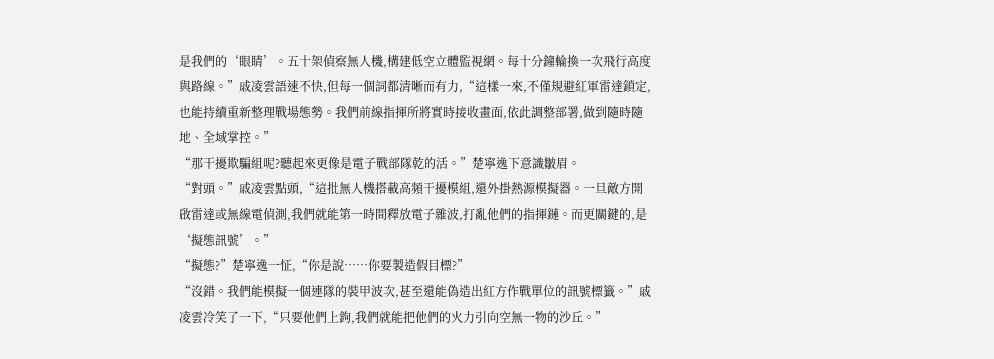是我們的‘眼睛’。五十架偵察無人機,構建低空立體監視網。每十分鐘輪換一次飛行高度與路線。”戚凌雲語速不快,但每一個詞都清晰而有力,“這樣一來,不僅規避紅軍雷達鎖定,也能持續重新整理戰場態勢。我們前線指揮所將實時接收畫面,依此調整部署,做到隨時隨地、全域掌控。”
“那干擾欺騙組呢?聽起來更像是電子戰部隊乾的活。”楚寧逸下意識皺眉。
“對頭。”戚凌雲點頭,“這批無人機搭載高頻干擾模組,還外掛熱源模擬器。一旦敵方開啟雷達或無線電偵測,我們就能第一時間釋放電子雜波,打亂他們的指揮鏈。而更關鍵的,是‘擬態訊號’。”
“擬態?”楚寧逸一怔,“你是說……你要製造假目標?”
“沒錯。我們能模擬一個連隊的裝甲波次,甚至還能偽造出紅方作戰單位的訊號標籤。”戚凌雲冷笑了一下,“只要他們上鉤,我們就能把他們的火力引向空無一物的沙丘。”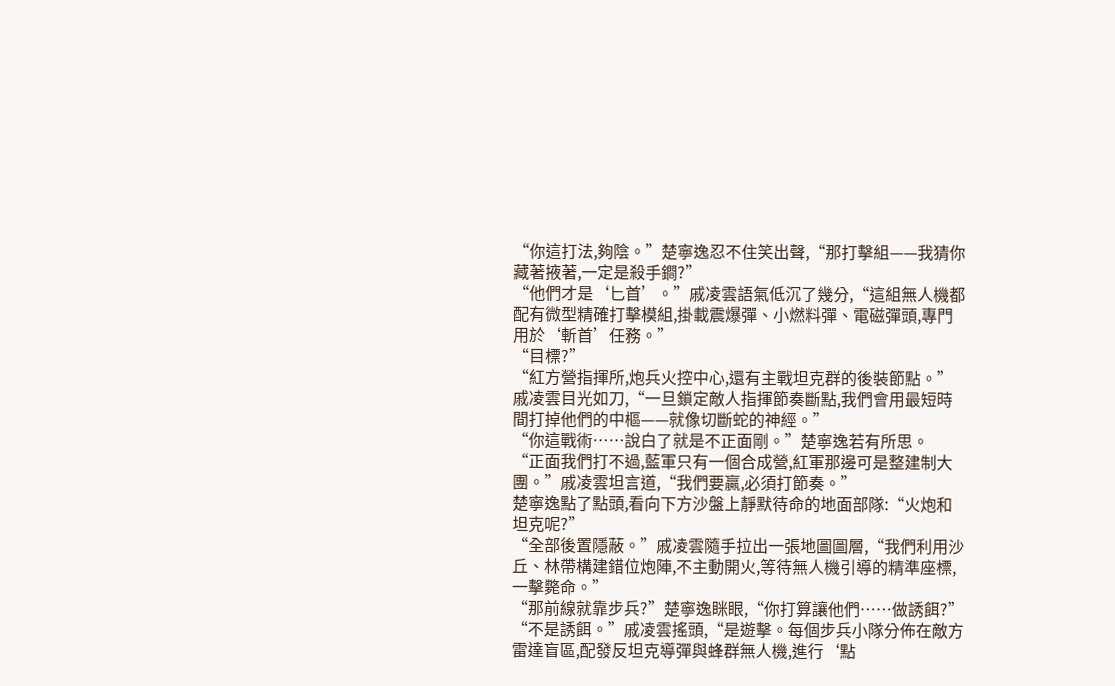“你這打法,夠陰。”楚寧逸忍不住笑出聲,“那打擊組——我猜你藏著掖著,一定是殺手鐧?”
“他們才是‘匕首’。”戚凌雲語氣低沉了幾分,“這組無人機都配有微型精確打擊模組,掛載震爆彈、小燃料彈、電磁彈頭,專門用於‘斬首’任務。”
“目標?”
“紅方營指揮所,炮兵火控中心,還有主戰坦克群的後裝節點。”戚凌雲目光如刀,“一旦鎖定敵人指揮節奏斷點,我們會用最短時間打掉他們的中樞——就像切斷蛇的神經。”
“你這戰術……說白了就是不正面剛。”楚寧逸若有所思。
“正面我們打不過,藍軍只有一個合成營,紅軍那邊可是整建制大團。”戚凌雲坦言道,“我們要贏,必須打節奏。”
楚寧逸點了點頭,看向下方沙盤上靜默待命的地面部隊:“火炮和坦克呢?”
“全部後置隱蔽。”戚凌雲隨手拉出一張地圖圖層,“我們利用沙丘、林帶構建錯位炮陣,不主動開火,等待無人機引導的精準座標,一擊斃命。”
“那前線就靠步兵?”楚寧逸眯眼,“你打算讓他們……做誘餌?”
“不是誘餌。”戚凌雲搖頭,“是遊擊。每個步兵小隊分佈在敵方雷達盲區,配發反坦克導彈與蜂群無人機,進行‘點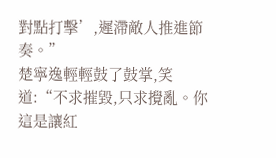對點打擊’,遲滯敵人推進節奏。”
楚寧逸輕輕鼓了鼓掌,笑道:“不求摧毀,只求攪亂。你這是讓紅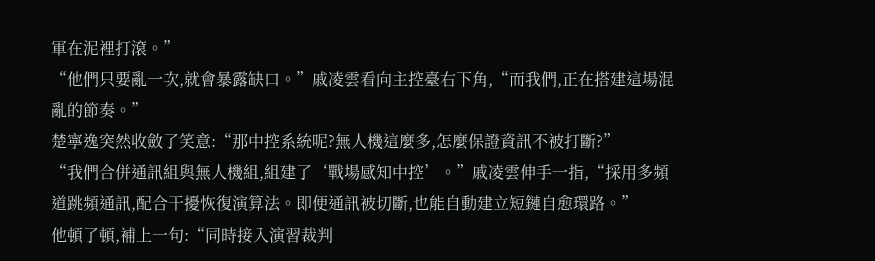軍在泥裡打滾。”
“他們只要亂一次,就會暴露缺口。”戚凌雲看向主控臺右下角,“而我們,正在搭建這場混亂的節奏。”
楚寧逸突然收斂了笑意:“那中控系統呢?無人機這麼多,怎麼保證資訊不被打斷?”
“我們合併通訊組與無人機組,組建了‘戰場感知中控’。”戚凌雲伸手一指,“採用多頻道跳頻通訊,配合干擾恢復演算法。即便通訊被切斷,也能自動建立短鏈自愈環路。”
他頓了頓,補上一句:“同時接入演習裁判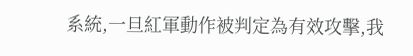系統,一旦紅軍動作被判定為有效攻擊,我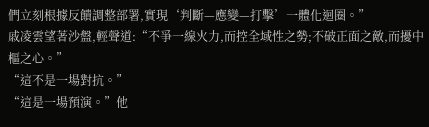們立刻根據反饋調整部署,實現‘判斷—應變—打擊’一體化迴圈。”
戚凌雲望著沙盤,輕聲道:“不爭一線火力,而控全域性之勢;不破正面之敵,而擾中樞之心。”
“這不是一場對抗。”
“這是一場預演。”他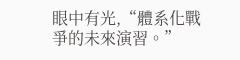眼中有光,“體系化戰爭的未來演習。”